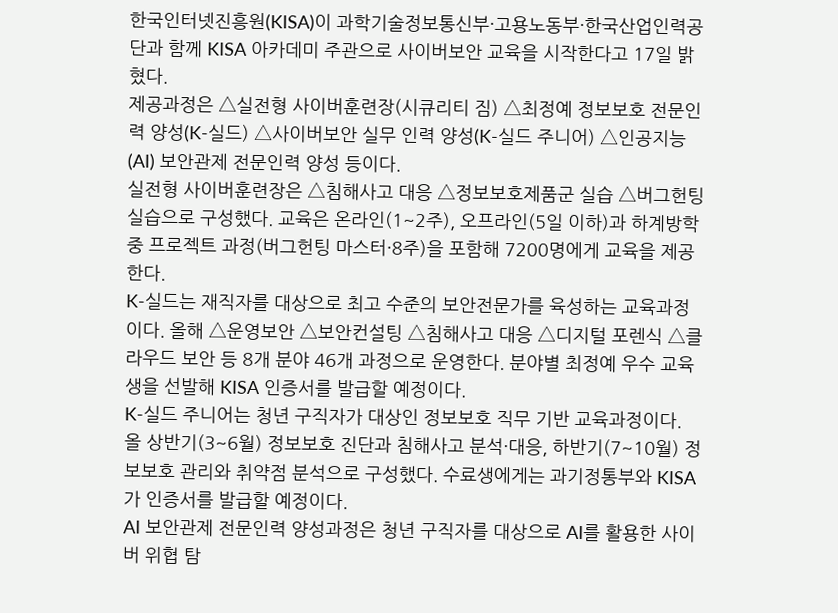한국인터넷진흥원(KISA)이 과학기술정보통신부·고용노동부·한국산업인력공단과 함께 KISA 아카데미 주관으로 사이버보안 교육을 시작한다고 17일 밝혔다.
제공과정은 △실전형 사이버훈련장(시큐리티 짐) △최정예 정보보호 전문인력 양성(K-실드) △사이버보안 실무 인력 양성(K-실드 주니어) △인공지능(AI) 보안관제 전문인력 양성 등이다.
실전형 사이버훈련장은 △침해사고 대응 △정보보호제품군 실습 △버그헌팅 실습으로 구성했다. 교육은 온라인(1~2주), 오프라인(5일 이하)과 하계방학 중 프로젝트 과정(버그헌팅 마스터·8주)을 포함해 7200명에게 교육을 제공한다.
K-실드는 재직자를 대상으로 최고 수준의 보안전문가를 육성하는 교육과정이다. 올해 △운영보안 △보안컨설팅 △침해사고 대응 △디지털 포렌식 △클라우드 보안 등 8개 분야 46개 과정으로 운영한다. 분야별 최정예 우수 교육생을 선발해 KISA 인증서를 발급할 예정이다.
K-실드 주니어는 청년 구직자가 대상인 정보보호 직무 기반 교육과정이다. 올 상반기(3~6월) 정보보호 진단과 침해사고 분석·대응, 하반기(7~10월) 정보보호 관리와 취약점 분석으로 구성했다. 수료생에게는 과기정통부와 KISA가 인증서를 발급할 예정이다.
AI 보안관제 전문인력 양성과정은 청년 구직자를 대상으로 AI를 활용한 사이버 위협 탐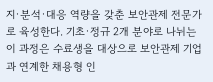지·분석·대응 역량을 갖춘 보안관제 전문가로 육성한다. 기초·정규 2개 분야로 나뉘는 이 과정은 수료생을 대상으로 보안관제 기업과 연계한 채용형 인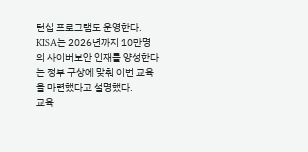턴십 프로그램도 운영한다.
KISA는 2026년까지 10만명의 사이버보안 인재를 양성한다는 정부 구상에 맞춰 이번 교육을 마련했다고 설명했다.
교육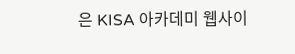은 KISA 아카데미 웹사이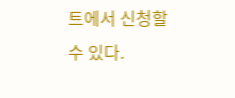트에서 신청할 수 있다.